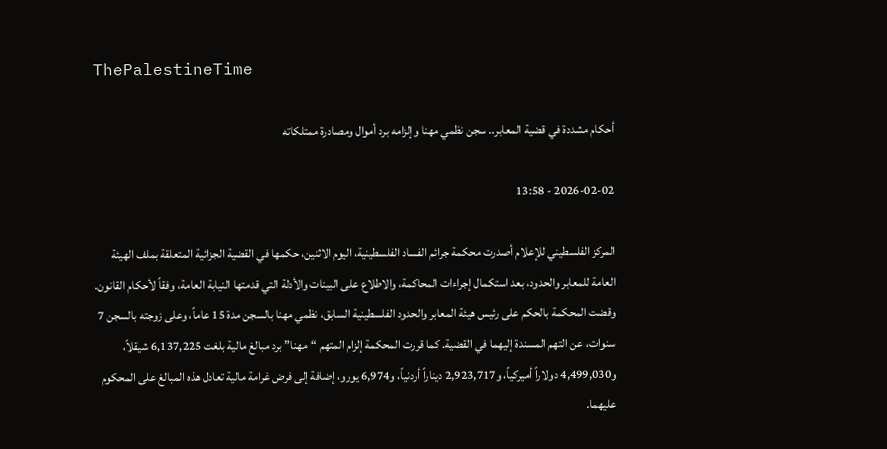ThePalestineTime

أحكام مشددة في قضية المعابر.. سجن نظمي مهنا وإلزامه برد أموال ومصادرة ممتلكاته

2026-02-02 - 13:58

المركز الفلسطيني للإعلام أصدرت محكمة جرائم الفساد الفلسطينية، اليوم الاثنين، حكمها في القضية الجزائية المتعلقة بملف الهيئة العامة للمعابر والحدود، بعد استكمال إجراءات المحاكمة، والاطلاع على البينات والأدلة التي قدمتها النيابة العامة، وفقاً لأحكام القانون. وقضت المحكمة بالحكم على رئيس هيئة المعابر والحدود الفلسطينية السابق، نظمي مهنا بالسجن مدة 15 عاماً، وعلى زوجته بالسجن 7 سنوات، عن التهم المسندة إليهما في القضية. كما قررت المحكمة إلزام المتهم “مهنا” برد مبالغ مالية بلغت 6,137,225 شيقلاً، و4,499,030 دولاراً أميركياً، و2,923,717 ديناراً أردنياً، و6,974 يورو، إضافة إلى فرض غرامة مالية تعادل هذه المبالغ على المحكوم عليهما.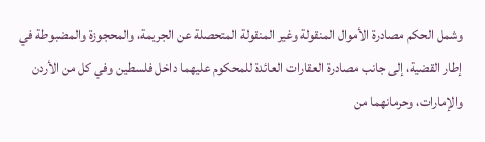وشمل الحكم مصادرة الأموال المنقولة وغير المنقولة المتحصلة عن الجريمة، والمحجوزة والمضبوطة في إطار القضية، إلى جانب مصادرة العقارات العائدة للمحكوم عليهما داخل فلسطين وفي كل من الأردن والإمارات، وحرمانهما من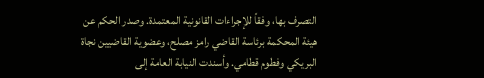التصرف بها، وفقاً للإجراءات القانونية المعتمدة. وصدر الحكم عن هيئة المحكمة برئاسة القاضي رامز مصلح، وعضوية القاضيين نجاة البريكي وفطوم قطامي. وأسندت النيابة العامة إلى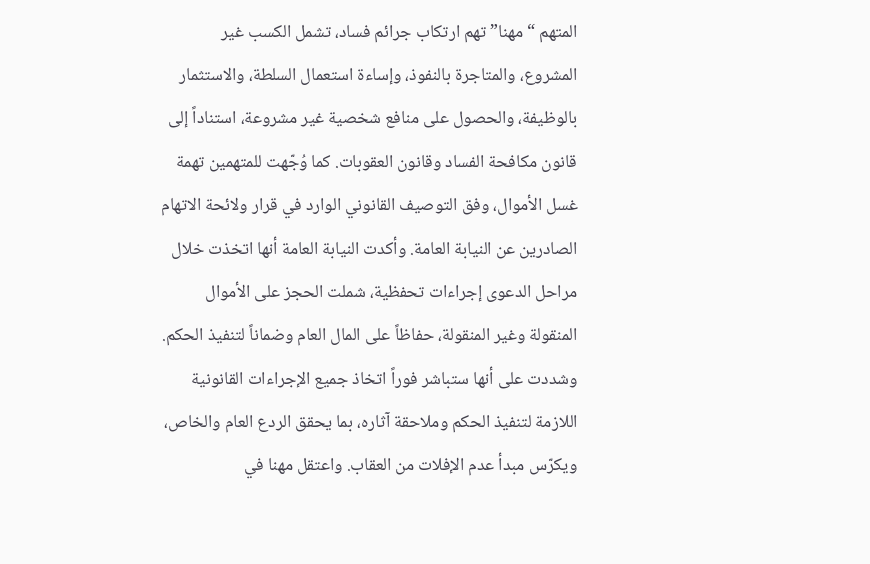المتهم “مهنا” تهم ارتكاب جرائم فساد، تشمل الكسب غير المشروع، والمتاجرة بالنفوذ، وإساءة استعمال السلطة، والاستثمار بالوظيفة، والحصول على منافع شخصية غير مشروعة، استناداً إلى قانون مكافحة الفساد وقانون العقوبات. كما وُجّهت للمتهمين تهمة غسل الأموال، وفق التوصيف القانوني الوارد في قرار ولائحة الاتهام الصادرين عن النيابة العامة. وأكدت النيابة العامة أنها اتخذت خلال مراحل الدعوى إجراءات تحفظية، شملت الحجز على الأموال المنقولة وغير المنقولة، حفاظاً على المال العام وضماناً لتنفيذ الحكم. وشددت على أنها ستباشر فوراً اتخاذ جميع الإجراءات القانونية اللازمة لتنفيذ الحكم وملاحقة آثاره، بما يحقق الردع العام والخاص، ويكرّس مبدأ عدم الإفلات من العقاب. واعتقل مهنا في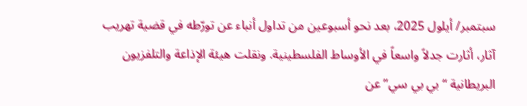سبتمبر/ أيلول 2025، بعد نحو أسبوعين من تداول أنباء عن تورّطه في قضية تهريب آثار، أثارت جدلاً واسعاً في الأوساط الفلسطينية. ونقلت هيئة الإذاعة والتلفزيون البريطانية “بي بي سي” عن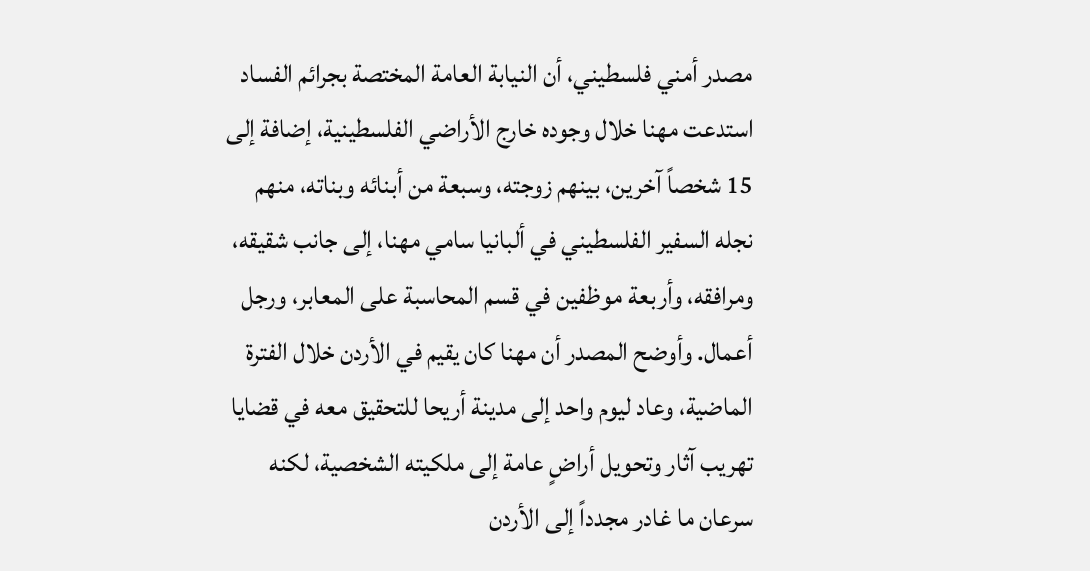مصدر أمني فلسطيني، أن النيابة العامة المختصة بجرائم الفساد استدعت مهنا خلال وجوده خارج الأراضي الفلسطينية، إضافة إلى 15 شخصاً آخرين، بينهم زوجته، وسبعة من أبنائه وبناته، منهم نجله السفير الفلسطيني في ألبانيا سامي مهنا، إلى جانب شقيقه، ومرافقه، وأربعة موظفين في قسم المحاسبة على المعابر، ورجل أعمال. وأوضح المصدر أن مهنا كان يقيم في الأردن خلال الفترة الماضية، وعاد ليوم واحد إلى مدينة أريحا للتحقيق معه في قضايا تهريب آثار وتحويل أراضٍ عامة إلى ملكيته الشخصية، لكنه سرعان ما غادر مجدداً إلى الأردن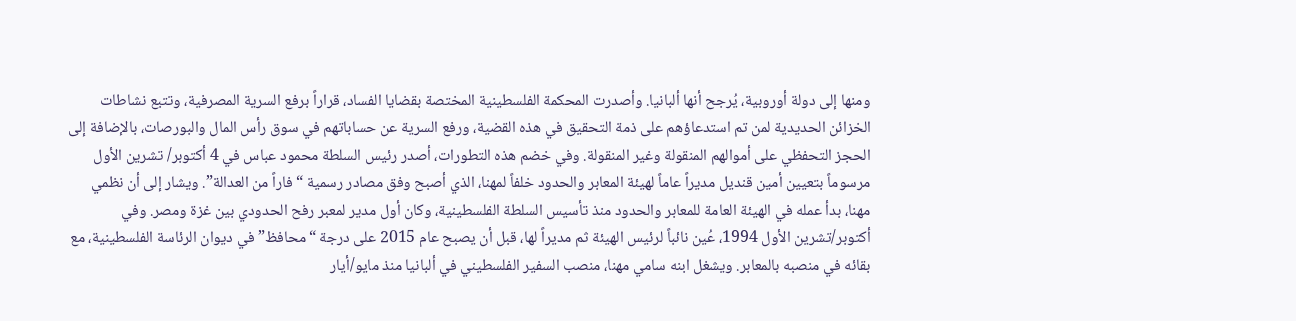ومنها إلى دولة أوروبية، يُرجح أنها ألبانيا. وأصدرت المحكمة الفلسطينية المختصة بقضايا الفساد، قراراً برفع السرية المصرفية، وتتبع نشاطات الخزائن الحديدية لمن تم استدعاؤهم على ذمة التحقيق في هذه القضية، ورفع السرية عن حساباتهم في سوق رأس المال والبورصات، بالإضافة إلى الحجز التحفظي على أموالهم المنقولة وغير المنقولة. وفي خضم هذه التطورات، أصدر رئيس السلطة محمود عباس في 4 أكتوبر/ تشرين الأول مرسوماً بتعيين أمين قنديل مديراً عاماً لهيئة المعابر والحدود خلفاً لمهنا، الذي أصبح وفق مصادر رسمية “فاراً من العدالة”. ويشار إلى أن نظمي مهنا، بدأ عمله في الهيئة العامة للمعابر والحدود منذ تأسيس السلطة الفلسطينية، وكان أول مدير لمعبر رفح الحدودي بين غزة ومصر. وفي أكتوبر/تشرين الأول 1994، عُين نائباً لرئيس الهيئة ثم مديراً لها، قبل أن يصبح عام 2015 على درجة “محافظ” في ديوان الرئاسة الفلسطينية، مع بقائه في منصبه بالمعابر. ويشغل ابنه سامي مهنا، منصب السفير الفلسطيني في ألبانيا منذ مايو/أيار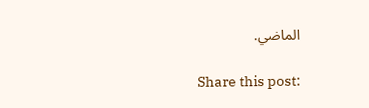الماضي.

Share this post: